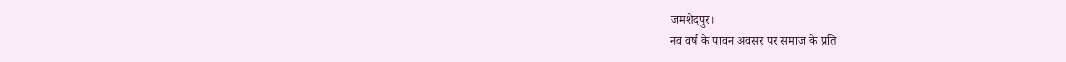जमशेदपुर।
नव वर्ष के पावन अवसर पर समाज के प्रति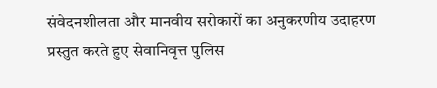संवेदनशीलता और मानवीय सरोकारों का अनुकरणीय उदाहरण प्रस्तुत करते हुए सेवानिवृत्त पुलिस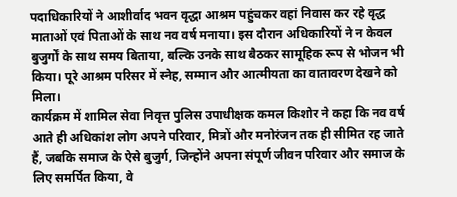पदाधिकारियों ने आशीर्वाद भवन वृद्धा आश्रम पहुंचकर वहां निवास कर रहे वृद्ध माताओं एवं पिताओं के साथ नव वर्ष मनाया। इस दौरान अधिकारियों ने न केवल बुजुर्गों के साथ समय बिताया, बल्कि उनके साथ बैठकर सामूहिक रूप से भोजन भी किया। पूरे आश्रम परिसर में स्नेह, सम्मान और आत्मीयता का वातावरण देखने को मिला।
कार्यक्रम में शामिल सेवा निवृत्त पुलिस उपाधीक्षक कमल किशोर ने कहा कि नव वर्ष आते ही अधिकांश लोग अपने परिवार, मित्रों और मनोरंजन तक ही सीमित रह जाते हैं, जबकि समाज के ऐसे बुजुर्ग, जिन्होंने अपना संपूर्ण जीवन परिवार और समाज के लिए समर्पित किया, वे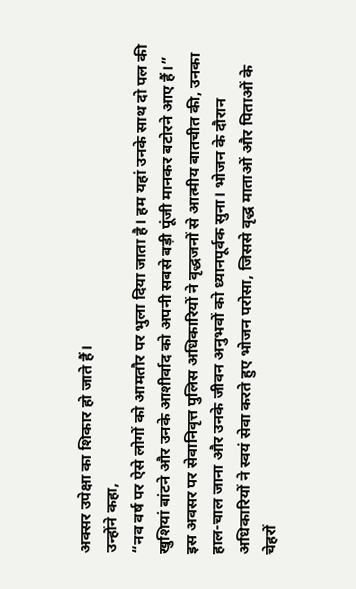अक्सर उपेक्षा का शिकार हो जाते हैं।
उन्होंने कहा,
“नव वर्ष पर ऐसे लोगों को आमतौर पर भुला दिया जाता है। हम यहां उनके साथ दो पल की खुशियां बांटने और उनके आशीर्वाद को अपनी सबसे बड़ी पूंजी मानकर बटोरने आए हैं।”
इस अवसर पर सेवानिवृत्त पुलिस अधिकारियों ने वृद्धजनों से आत्मीय बातचीत की, उनका हाल-चाल जाना और उनके जीवन अनुभवों को ध्यानपूर्वक सुना। भोजन के दौरान अधिकारियों ने स्वयं सेवा करते हुए भोजन परोसा, जिससे वृद्ध माताओं और पिताओं के चेहरों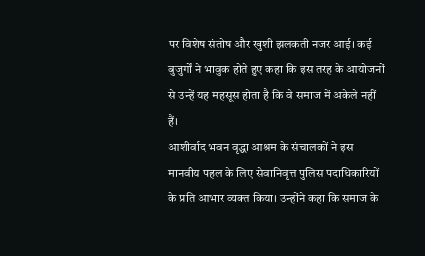पर विशेष संतोष और खुशी झलकती नजर आई। कई बुजुर्गों ने भावुक होते हुए कहा कि इस तरह के आयोजनों से उन्हें यह महसूस होता है कि वे समाज में अकेले नहीं हैं।
आशीर्वाद भवन वृद्धा आश्रम के संचालकों ने इस मानवीय पहल के लिए सेवानिवृत्त पुलिस पदाधिकारियों के प्रति आभार व्यक्त किया। उन्होंने कहा कि समाज के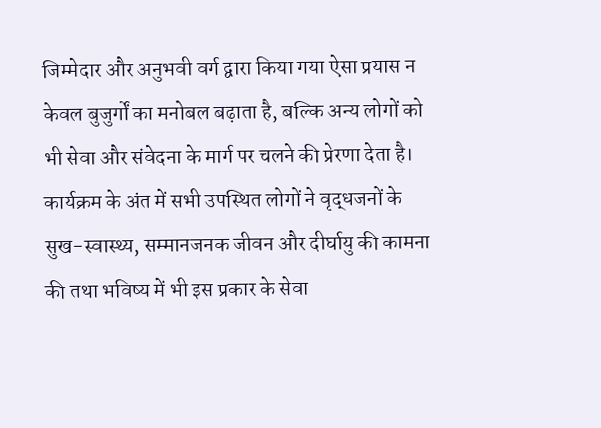जिम्मेदार और अनुभवी वर्ग द्वारा किया गया ऐसा प्रयास न केवल बुजुर्गों का मनोबल बढ़ाता है, बल्कि अन्य लोगों को भी सेवा और संवेदना के मार्ग पर चलने की प्रेरणा देता है।
कार्यक्रम के अंत में सभी उपस्थित लोगों ने वृद्धजनों के सुख-स्वास्थ्य, सम्मानजनक जीवन और दीर्घायु की कामना की तथा भविष्य में भी इस प्रकार के सेवा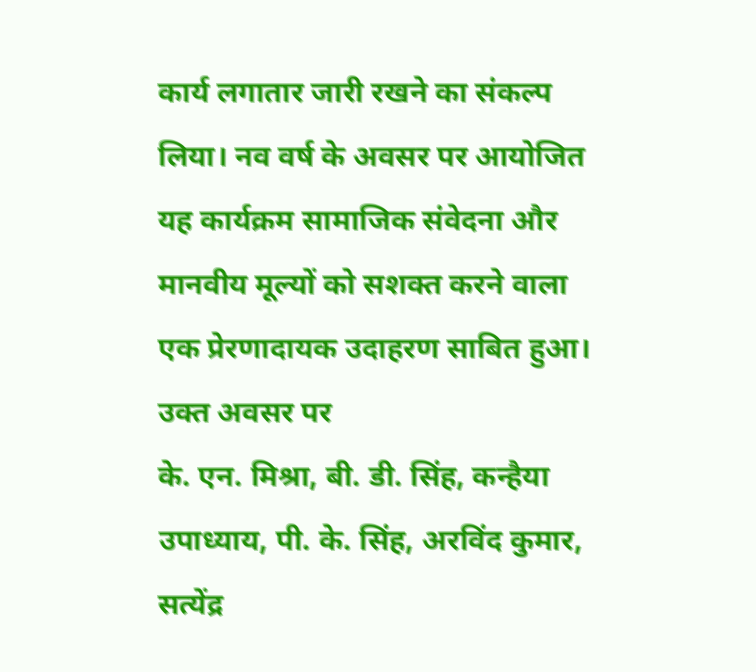कार्य लगातार जारी रखने का संकल्प लिया। नव वर्ष के अवसर पर आयोजित यह कार्यक्रम सामाजिक संवेदना और मानवीय मूल्यों को सशक्त करने वाला एक प्रेरणादायक उदाहरण साबित हुआ।
उक्त अवसर पर
के. एन. मिश्रा, बी. डी. सिंह, कन्हैया उपाध्याय, पी. के. सिंह, अरविंद कुमार, सत्येंद्र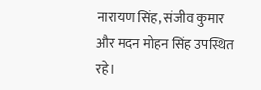नारायण सिंह, संजीव कुमार और मदन मोहन सिंह उपस्थित रहे।